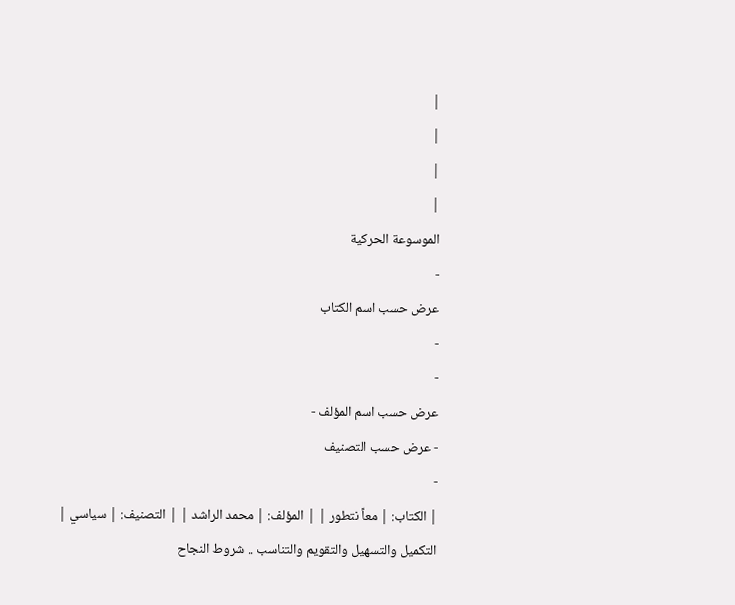|
|
|
|
الموسوعة الحركية
-
عرض حسب اسم الكتاب
-
-
عرض حسب اسم المؤلف -
- عرض حسب التصنيف
-
| الكتاب: | معاً نتطور | | المؤلف: | محمد الراشد | | التصنيف: | سياسي |
التكميل والتسهيل والتقويم والتناسب .. شروط النجاح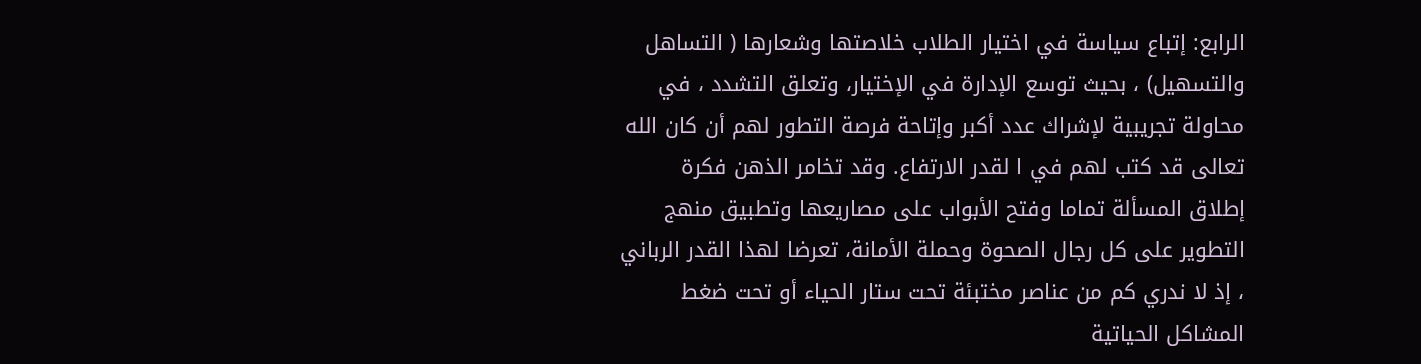الرابع: إتباع سياسة في اختيار الطلاب خلاصتها وشعارها ( التساهل والتسهيل) ، بحيث توسع الإدارة في الإختيار، وتعلق التشدد ، في محاولة تجريبية لإشراك عدد أكبر وإتاحة فرصة التطور لهم أن كان الله تعالى قد كتب لهم في ا لقدر الارتفاع. وقد تخامر الذهن فكرة إطلاق المسألة تماما وفتح الأبواب على مصاريعها وتطبيق منهج التطوير على كل رجال الصحوة وحملة الأمانة، تعرضا لهذا القدر الرباني ، إذ لا ندري كم من عناصر مختبئة تحت ستار الحياء أو تحت ضغط المشاكل الحياتية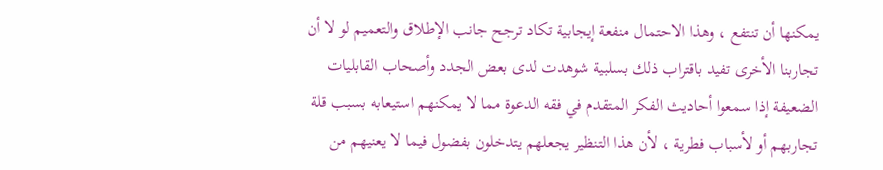يمكنها أن تنتفع ، وهذا الاحتمال منفعة إيجابية تكاد ترجح جانب الإطلاق والتعميم لو لا أن تجاربنا الأخرى تفيد باقتراب ذلك بسلبية شوهدت لدى بعض الجدد وأصحاب القابليات الضعيفة إذا سمعوا أحاديث الفكر المتقدم في فقه الدعوة مما لا يمكنهم استيعابه بسبب قلة تجاربهم أو لأسباب فطرية ، لأن هذا التنظير يجعلهم يتدخلون بفضول فيما لا يعنيهم من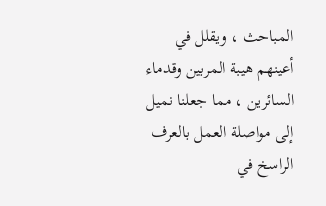المباحث ، ويقلل في أعينهم هيبة المربين وقدماء السائرين ، مما جعلنا نميل إلى مواصلة العمل بالعرف الراسخ في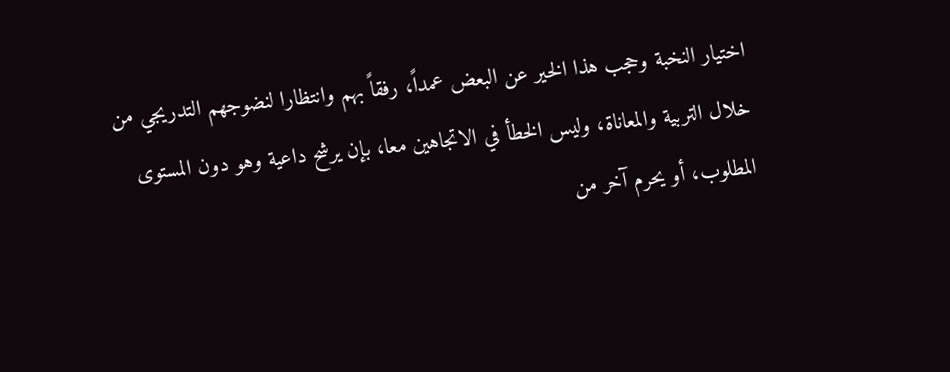اختيار النخبة وحجب هذا الخير عن البعض عمداً، رفقاً بهم وانتظارا لنضوجهم التدريجي من خلال التربية والمعاناة، وليس الخطأ في الاتجاهين معا، بإن يرشح داعية وهو دون المستوى المطلوب، أو يحرم آخر من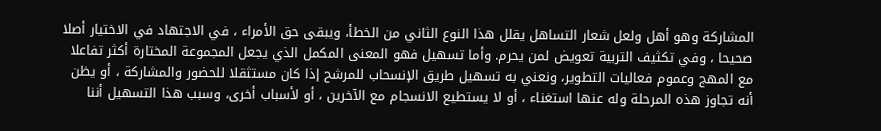المشاركة وهو أهل ولعل شعار التساهل يقلل هذا النوع الثاني من الخطأ، ويبقى حق الأمراء ، في الاجتهاد في الاختيار أصلا صحيحا ، وفي تكثيف التربية تعويض لمن يحرم. وأما تسهيل فهو المعنى المكمل الذي يجعل المجموعة المختارة أكثر تفاعلا مع المهج وعموم فعاليات التطوير، ونعني به تسهيل طريق الإنسحاب للمرشح إذا كان مستثقلا للحضور والمشاركة ، أو يظن أنه تجاوز هذه المرحلة وله عنها استغناء ، أو لا يستطيع الانسجام مع الآخرين ، أو لأسباب أخرى، وسبب هذا التسهيل أننا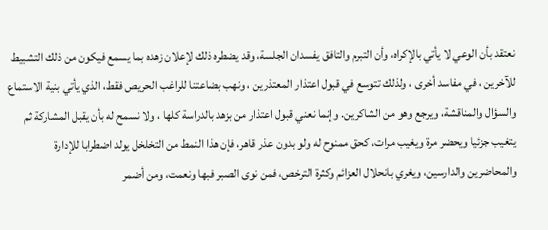نعتقد بأن الوعي لا يأتي بالإكراه، وأن التبرم والتافق يفسدان الجلسة، وقد يضطره ذلك لإعلان زهده بما يسمع فيكون من ذلك التشبيط للآخرين ، في مفاسد أخرى ، ولذلك تتوسع في قبول اعتذار المعتذرين ، ونهب بضاعتنا للراغب الحريص فقط، الذي يأتي بنية الاستماع والسؤال والمناقشة، ويرجع وهو من الشاكرين. وإنما نعني قبول اعتذار من بزهد بالدراسة كلها ، ولا نسمح له بأن يقبل المشاركة ثم يتغيب جزئيا ويحضر مرة ويغيب مرات، كحق ممنوح له ولو بدون عذر قاهر، فإن هذا النمط من التخلخل يولد اضطرابا للإدارة والمحاضرين والدارسين، ويغري بانحلال العزائم وكثرة الترخص، فمن نوى الصبر فبها ونعمت، ومن أضمر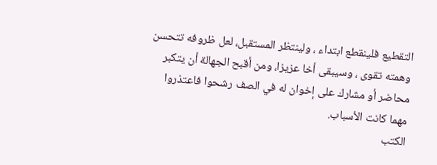التقطيع فلينقطع ابتداء ، ولينتظر المستقبل، لعل ظروفه تتحسن وهمته تقوى ، وسيبقى أخا عزيزا، ومن أقبح الجهالة أن يتكبر محاضر أو مشارك على إخوان له في الصف رشحوا فاعتذروا مهما كانت الأسباب.
الكتب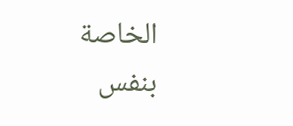الخاصة بنفس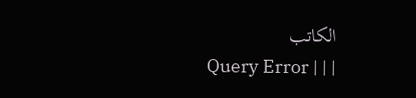الكاتب
Query Error | | |